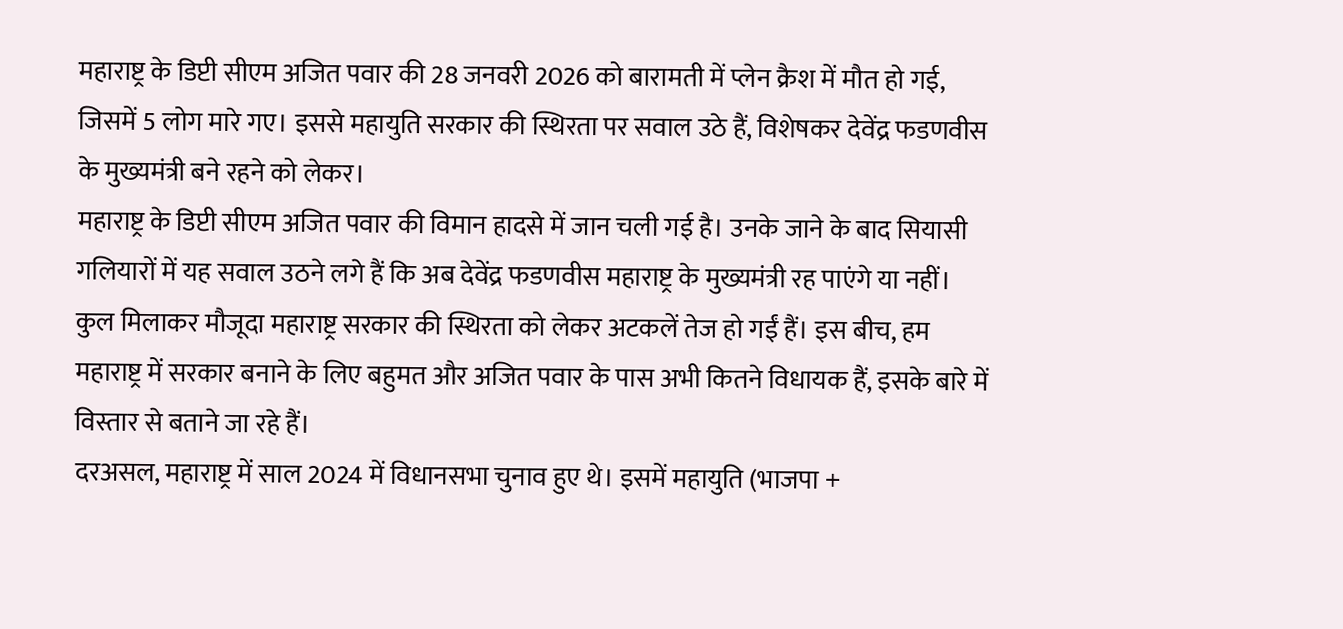महाराष्ट्र के डिप्टी सीएम अजित पवार की 28 जनवरी 2026 को बारामती में प्लेन क्रैश में मौत हो गई, जिसमें 5 लोग मारे गए। इससे महायुति सरकार की स्थिरता पर सवाल उठे हैं, विशेषकर देवेंद्र फडणवीस के मुख्यमंत्री बने रहने को लेकर।
महाराष्ट्र के डिप्टी सीएम अजित पवार की विमान हादसे में जान चली गई है। उनके जाने के बाद सियासी गलियारों में यह सवाल उठने लगे हैं कि अब देवेंद्र फडणवीस महाराष्ट्र के मुख्यमंत्री रह पाएंगे या नहीं।
कुल मिलाकर मौजूदा महाराष्ट्र सरकार की स्थिरता को लेकर अटकलें तेज हो गईं हैं। इस बीच, हम महाराष्ट्र में सरकार बनाने के लिए बहुमत और अजित पवार के पास अभी कितने विधायक हैं, इसके बारे में विस्तार से बताने जा रहे हैं।
दरअसल, महाराष्ट्र में साल 2024 में विधानसभा चुनाव हुए थे। इसमें महायुति (भाजपा +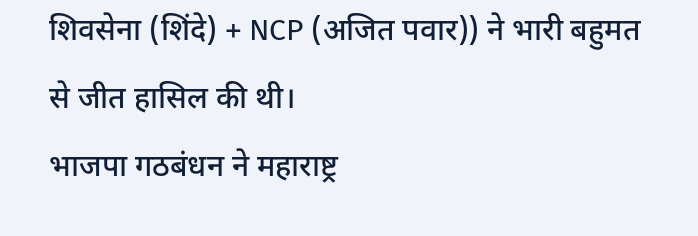शिवसेना (शिंदे) + NCP (अजित पवार)) ने भारी बहुमत से जीत हासिल की थी।
भाजपा गठबंधन ने महाराष्ट्र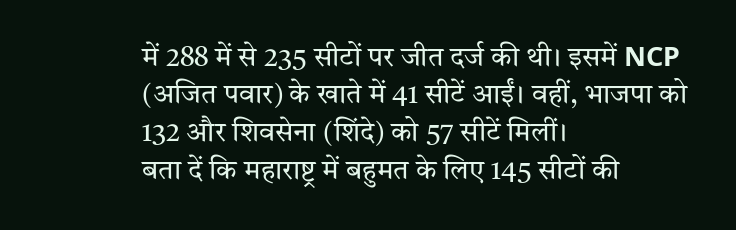में 288 में से 235 सीटों पर जीत दर्ज की थी। इसमें NCP (अजित पवार) के खाते में 41 सीटें आईं। वहीं, भाजपा को 132 और शिवसेना (शिंदे) को 57 सीटें मिलीं।
बता दें कि महाराष्ट्र में बहुमत के लिए 145 सीटों की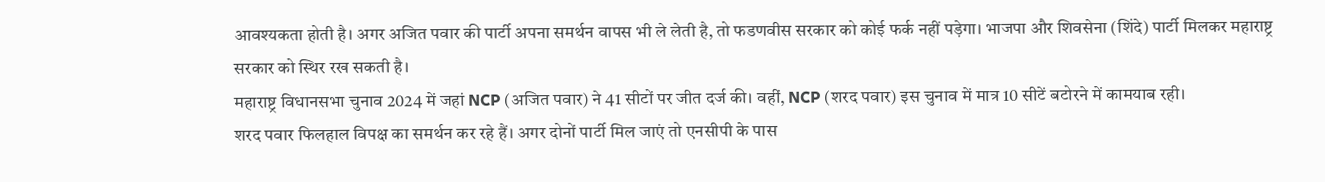आवश्यकता होती है। अगर अजित पवार की पार्टी अपना समर्थन वापस भी ले लेती है, तो फडणवीस सरकार को कोई फर्क नहीं पड़ेगा। भाजपा और शिवसेना (शिंदे) पार्टी मिलकर महाराष्ट्र सरकार को स्थिर रख सकती है।
महाराष्ट्र विधानसभा चुनाव 2024 में जहां NCP (अजित पवार) ने 41 सीटों पर जीत दर्ज की। वहीं, NCP (शरद पवार) इस चुनाव में मात्र 10 सीटें बटोरने में कामयाब रही।
शरद पवार फिलहाल विपक्ष का समर्थन कर रहे हैं। अगर दोनों पार्टी मिल जाएं तो एनसीपी के पास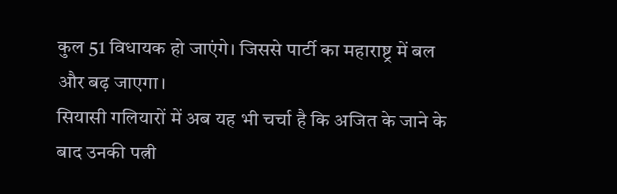कुल 51 विधायक हो जाएंगे। जिससे पार्टी का महाराष्ट्र में बल और बढ़ जाएगा।
सियासी गलियारों में अब यह भी चर्चा है कि अजित के जाने के बाद उनकी पत्नी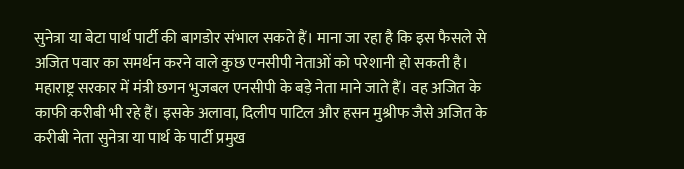सुनेत्रा या बेटा पार्थ पार्टी की बागडोर संभाल सकते हैं। माना जा रहा है कि इस फैसले से अजित पवार का समर्थन करने वाले कुछ एनसीपी नेताओं को परेशानी हो सकती है।
महाराष्ट्र सरकार में मंत्री छगन भुजबल एनसीपी के बड़े नेता माने जाते हैं। वह अजित के काफी करीबी भी रहे हैं। इसके अलावा, दिलीप पाटिल और हसन मुश्रीफ जैसे अजित के करीबी नेता सुनेत्रा या पार्थ के पार्टी प्रमुख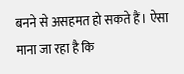बनने से असहमत हो सकते हैं। ऐसा माना जा रहा है कि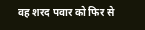वह शरद पवार को फिर से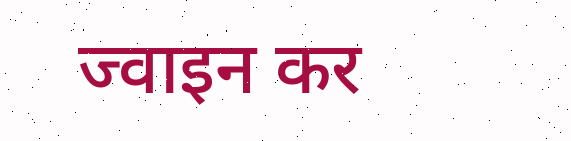ज्वाइन कर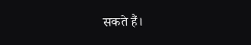सकते हैं।